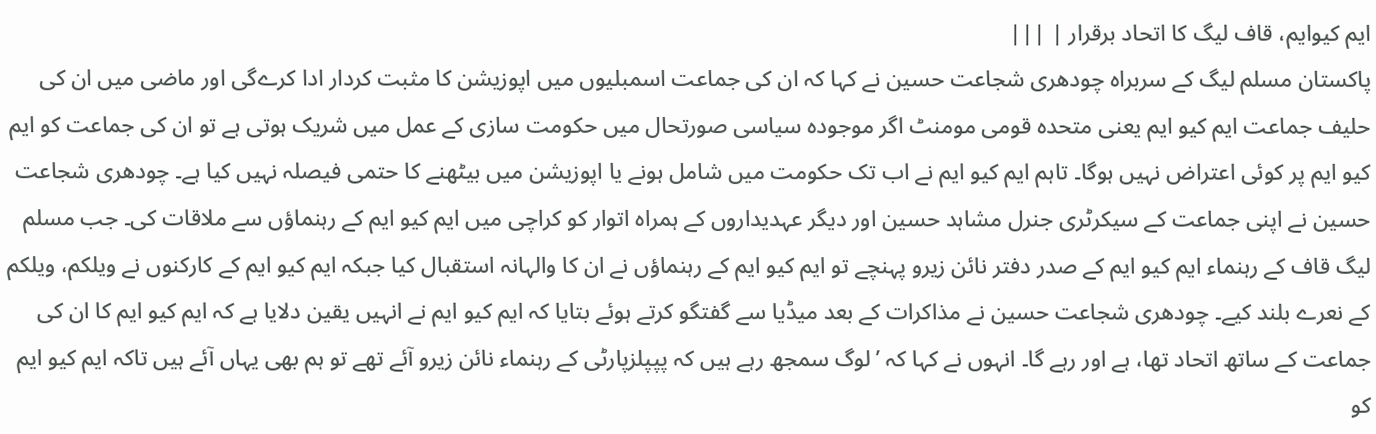ایم کیوایم، قاف لیگ کا اتحاد برقرار | |||
پاکستان مسلم لیگ کے سربراہ چودھری شجاعت حسین نے کہا کہ ان کی جماعت اسمبلیوں میں اپوزیشن کا مثبت کردار ادا کرےگی اور ماضی میں ان کی حلیف جماعت ایم کیو ایم یعنی متحدہ قومی مومنٹ اگر موجودہ سیاسی صورتحال میں حکومت سازی کے عمل میں شریک ہوتی ہے تو ان کی جماعت کو ایم کیو ایم پر کوئی اعتراض نہیں ہوگا۔ تاہم ایم کیو ایم نے اب تک حکومت میں شامل ہونے یا اپوزیشن میں بیٹھنے کا حتمی فیصلہ نہیں کیا ہے۔ چودھری شجاعت حسین نے اپنی جماعت کے سیکرٹری جنرل مشاہد حسین اور دیگر عہدیداروں کے ہمراہ اتوار کو کراچی میں ایم کیو ایم کے رہنماؤں سے ملاقات کی۔ جب مسلم لیگ قاف کے رہنماء ایم کیو ایم کے صدر دفتر نائن زیرو پہنچے تو ایم کیو ایم کے رہنماؤں نے ان کا والہانہ استقبال کیا جبکہ ایم کیو ایم کے کارکنوں نے ویلکم، ویلکم کے نعرے بلند کیے۔ چودھری شجاعت حسین نے مذاکرات کے بعد میڈیا سے گفتگو کرتے ہوئے بتایا کہ ایم کیو ایم نے انہیں یقین دلایا ہے کہ ایم کیو ایم کا ان کی جماعت کے ساتھ اتحاد تھا، ہے اور رہے گا۔ انہوں نے کہا کہ ’لوگ سمجھ رہے ہیں کہ پپپلزپارٹی کے رہنماء نائن زیرو آئے تھے تو ہم بھی یہاں آئے ہیں تاکہ ایم کیو ایم کو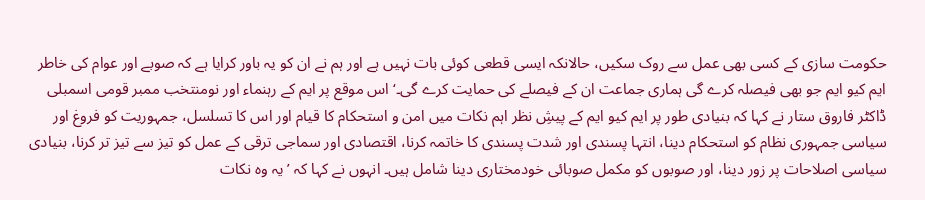حکومت سازی کے کسی بھی عمل سے روک سکیں، حالانکہ ایسی قطعی کوئی بات نہیں ہے اور ہم نے ان کو یہ باور کرایا ہے کہ صوبے اور عوام کی خاطر ایم کیو ایم جو بھی فیصلہ کرے گی ہماری جماعت ان کے فیصلے کی حمایت کرے گی۔‘ اس موقع پر ایم کے رہنماء اور نومنتخب ممبر قومی اسمبلی ڈاکٹر فاروق ستار نے کہا کہ بنیادی طور پر ایم کیو ایم کے پیشِ نظر اہم نکات میں امن و استحکام کا قیام اور اس کا تسلسل، جمہوریت کو فروغ اور سیاسی جمہوری نظام کو استحکام دینا، انتہا پسندی اور شدت پسندی کا خاتمہ کرنا، اقتصادی اور سماجی ترقی کے عمل کو تیز سے تیز تر کرنا، بنیادی سیاسی اصلاحات پر زور دینا، اور صوبوں کو مکمل صوبائی خودمختاری دینا شامل ہیں۔ انہوں نے کہا کہ ’یہ وہ نکات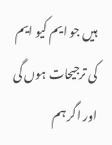ہیں جو ایم کیو ایم کی ترجیحات ہوں گی اور اگر ہم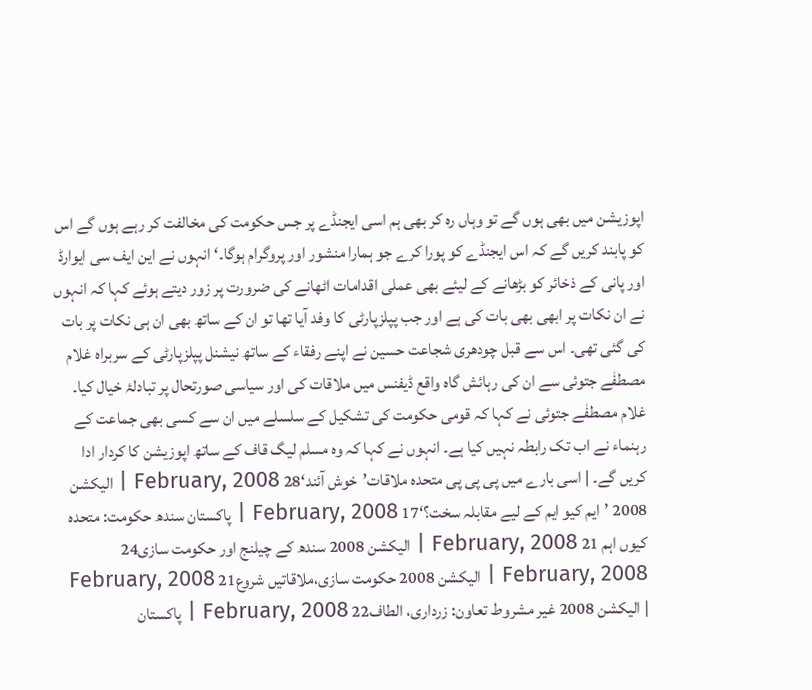اپوزیشن میں بھی ہوں گے تو وہاں رہ کر بھی ہم اسی ایجنڈے پر جس حکومت کی مخالفت کر رہے ہوں گے اس کو پابند کریں گے کہ اس ایجنڈے کو پورا کرے جو ہمارا منشور اور پروگرام ہوگا۔‘ انہوں نے این ایف سی ایوارڈ اور پانی کے ذخائر کو بڑھانے کے لیئے بھی عملی اقدامات اٹھانے کی ضرورت پر زور دیتے ہوئے کہا کہ انہوں نے ان نکات پر ابھی بھی بات کی ہے اور جب پپلزپارٹی کا وفد آیا تھا تو ان کے ساتھ بھی ان ہی نکات پر بات کی گئی تھی۔ اس سے قبل چودھری شجاعت حسین نے اپنے رفقاء کے ساتھ نیشنل پپلزپارٹی کے سربراہ غلام مصطفٰے جتوئی سے ان کی رہائش گاہ واقع ڈیفنس میں ملاقات کی اور سیاسی صورتحال پر تبادلۂ خیال کیا۔ غلام مصطفٰے جتوئی نے کہا کہ قومی حکومت کی تشکیل کے سلسلے میں ان سے کسی بھی جماعت کے رہنماء نے اب تک رابطہ نہیں کیا ہے۔ انہوں نے کہا کہ وہ مسلم لیگ قاف کے ساتھ اپوزیشن کا کردار ادا کریں گے۔ | اسی بارے میں پی پی پی متحدہ ملاقات’خوش آئند‘28 February, 2008 | الیکشن 2008 ’ایم کیو ایم کے لیے مقابلہ سخت؟‘17 February, 2008 | پاکستان سندھ حکومت: متحدہ کیوں اہم 21 February, 2008 | الیکشن 2008 سندھ کے چیلنج اور حکومت سازی24 February, 2008 | الیکشن 2008 حکومت سازی،ملاقاتیں شروع21 February, 2008 | الیکشن 2008 غیر مشروط تعاون: زرداری، الطاف22 February, 2008 | پاکستان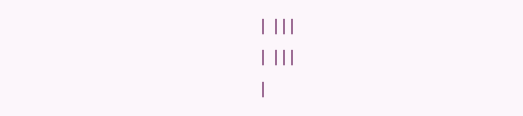| |||
| |||
|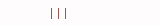|||